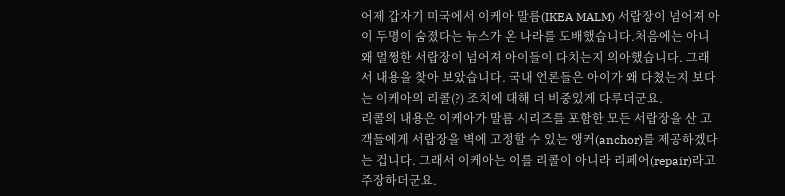어제 갑자기 미국에서 이케아 말름(IKEA MALM) 서랍장이 넘어져 아이 두명이 숨졌다는 뉴스가 온 나라를 도배했습니다.처음에는 아니 왜 멀쩡한 서랍장이 넘어져 아이들이 다치는지 의아했습니다. 그래서 내용을 찾아 보았습니다. 국내 언론들은 아이가 왜 다쳤는지 보다는 이케아의 리콜(?) 조치에 대해 더 비중있게 다루더군요.
리콜의 내용은 이케아가 말름 시리즈를 포함한 모든 서랍장을 산 고객들에게 서랍장을 벽에 고정할 수 있는 앵커(anchor)를 제공하겠다는 겁니다. 그래서 이케아는 이를 리콜이 아니라 리페어(repair)라고 주장하더군요.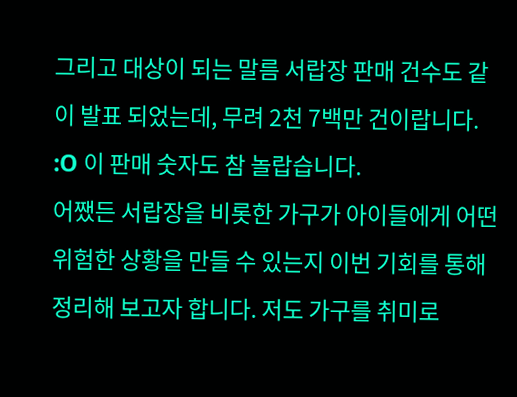그리고 대상이 되는 말름 서랍장 판매 건수도 같이 발표 되었는데, 무려 2천 7백만 건이랍니다. :O 이 판매 숫자도 참 놀랍습니다.
어쨌든 서랍장을 비롯한 가구가 아이들에게 어떤 위험한 상황을 만들 수 있는지 이번 기회를 통해 정리해 보고자 합니다. 저도 가구를 취미로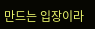만드는 입장이라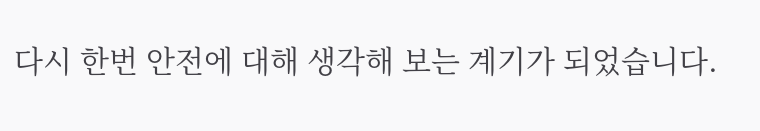다시 한번 안전에 대해 생각해 보는 계기가 되었습니다.